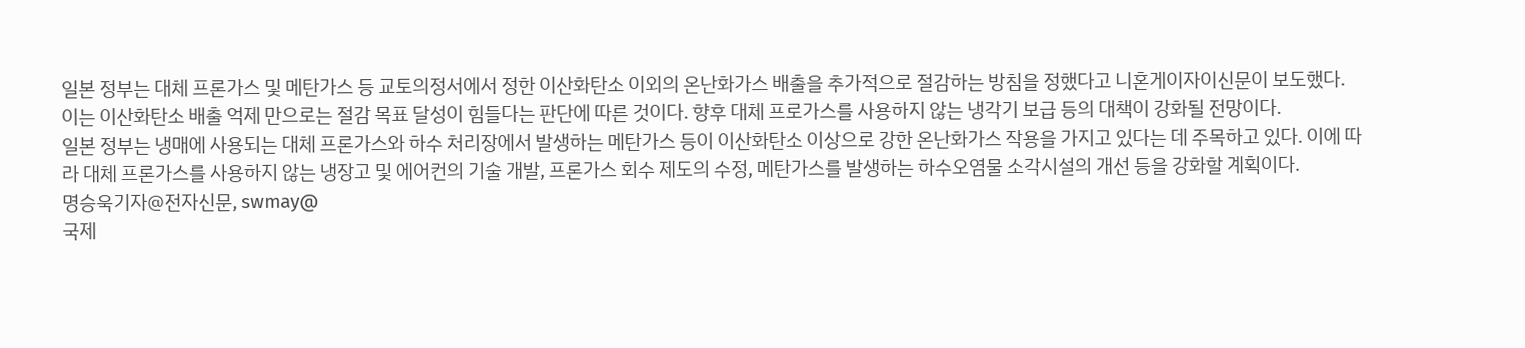일본 정부는 대체 프론가스 및 메탄가스 등 교토의정서에서 정한 이산화탄소 이외의 온난화가스 배출을 추가적으로 절감하는 방침을 정했다고 니혼게이자이신문이 보도했다.
이는 이산화탄소 배출 억제 만으로는 절감 목표 달성이 힘들다는 판단에 따른 것이다. 향후 대체 프로가스를 사용하지 않는 냉각기 보급 등의 대책이 강화될 전망이다.
일본 정부는 냉매에 사용되는 대체 프론가스와 하수 처리장에서 발생하는 메탄가스 등이 이산화탄소 이상으로 강한 온난화가스 작용을 가지고 있다는 데 주목하고 있다. 이에 따라 대체 프론가스를 사용하지 않는 냉장고 및 에어컨의 기술 개발, 프론가스 회수 제도의 수정, 메탄가스를 발생하는 하수오염물 소각시설의 개선 등을 강화할 계획이다.
명승욱기자@전자신문, swmay@
국제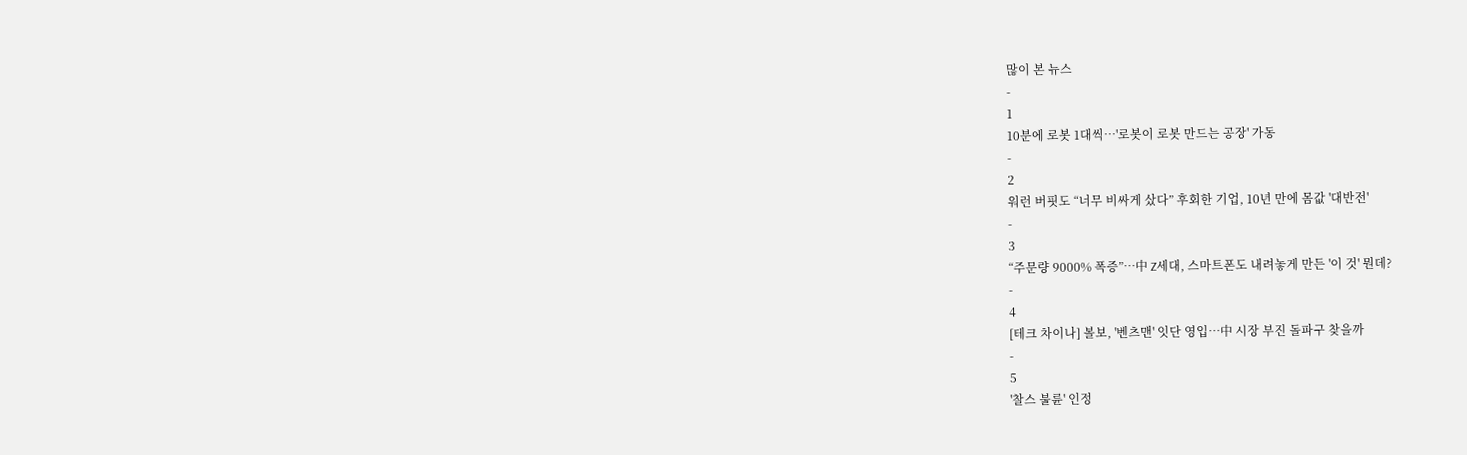많이 본 뉴스
-
1
10분에 로봇 1대씩…'로봇이 로봇 만드는 공장' 가동
-
2
워런 버핏도 “너무 비싸게 샀다” 후회한 기업, 10년 만에 몸값 '대반전'
-
3
“주문량 9000% 폭증”…中 Z세대, 스마트폰도 내려놓게 만든 '이 것' 뭔데?
-
4
[테크 차이나] 볼보, '벤츠맨' 잇단 영입…中 시장 부진 돌파구 찾을까
-
5
'찰스 불륜' 인정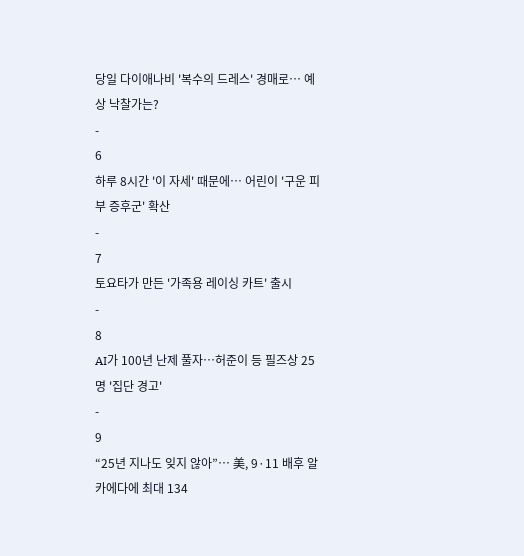당일 다이애나비 '복수의 드레스' 경매로… 예상 낙찰가는?
-
6
하루 8시간 '이 자세' 때문에… 어린이 '구운 피부 증후군' 확산
-
7
토요타가 만든 '가족용 레이싱 카트' 출시
-
8
AI가 100년 난제 풀자…허준이 등 필즈상 25명 '집단 경고'
-
9
“25년 지나도 잊지 않아”… 美, 9·11 배후 알카에다에 최대 134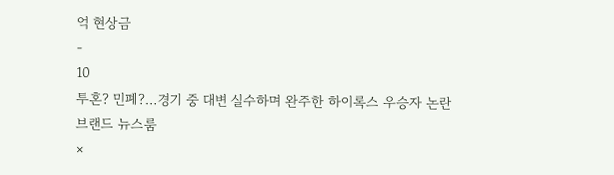억 현상금
-
10
투혼? 민폐?…경기 중 대변 실수하며 완주한 하이록스 우승자 논란
브랜드 뉴스룸
×